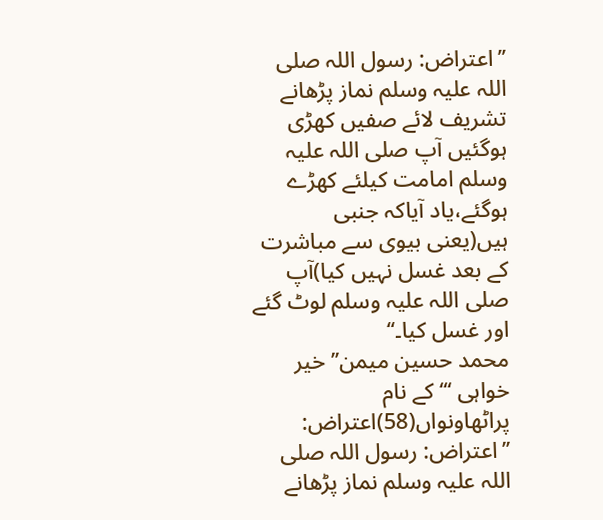’’اعتراض: رسول اللہ صلی اللہ علیہ وسلم نماز پڑھانے تشریف لائے صفیں کھڑی ہوگئیں آپ صلی اللہ علیہ وسلم امامت کیلئے کھڑے ہوگئے،یاد آیاکہ جنبی ہیں(یعنی بیوی سے مباشرت کے بعد غسل نہیں کیا)آپ صلی اللہ علیہ وسلم لوٹ گئے اور غسل کیا۔‘‘
محمد حسین میمن’’خیر خواہی ‘‘‘کے نام پراٹھاونواں(58)اعتراض:
’’اعتراض: رسول اللہ صلی اللہ علیہ وسلم نماز پڑھانے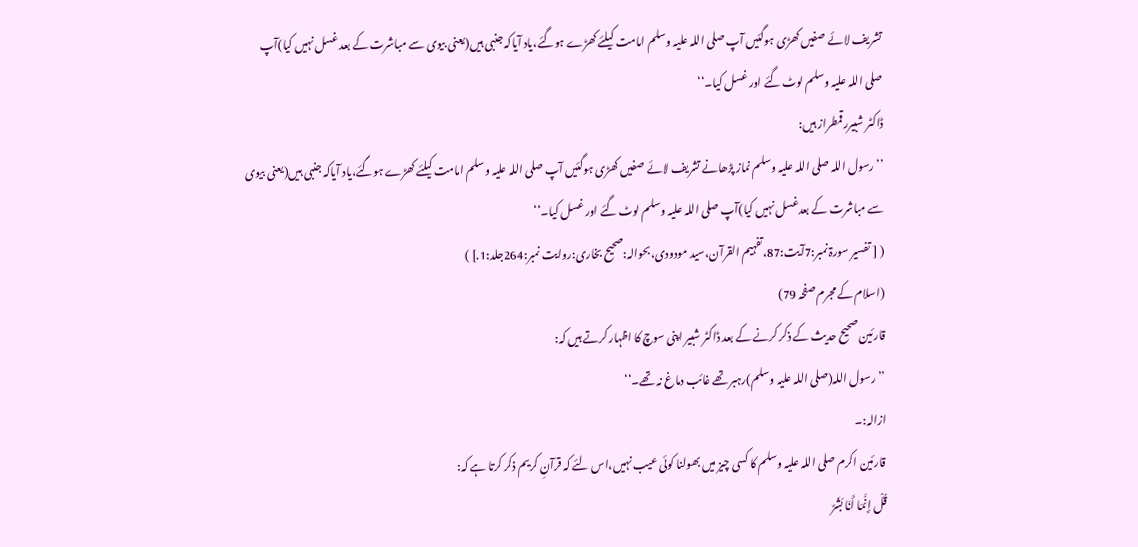تشریف لائے صفیں کھڑی ہوگئیں آپ صلی اللہ علیہ وسلم امامت کیلئے کھڑے ہوگئے،یاد آیاکہ جنبی ہیں(یعنی بیوی سے مباشرت کے بعد غسل نہیں کیا)آپ صلی اللہ علیہ وسلم لوٹ گئے اور غسل کیا۔‘‘
ڈاکٹر شبیررقمطراز ہیں:
’’رسول اللہ صلی اللہ علیہ وسلم نماز پڑھانے تشریف لائے صفیں کھڑی ہوگئیں آپ صلی اللہ علیہ وسلم امامت کیلئے کھڑے ہوگئے،یاد آیاکہ جنبی ہیں(یعنی بیوی سے مباشرت کے بعدغسل نہیں کیا)آپ صلی اللہ علیہ وسلم لوٹ گئے اور غسل کیا۔‘‘
( [ تفسیر سورۃ نمبر:7آیت:87،تفہیم القرآن،سید مودودی،بحوالہ:صحیح بخاری:روایت نمبر:264جلد:1.] )
(اسلام کے مجرم صفحہ 79)
قارئین صحیح حدیث کے ذکر کرنے کے بعد ڈاکٹر شبیر اپنی سوچ کا اظہار کرتے ہیں کہ:
’’رسول اللہ(صلی اللہ علیہ وسلم)رہبر تھے غائب دماغ نہ تھے۔‘‘
ازالہ:۔
قارئین اکرم صلی اللہ علیہ وسلم کا کسی چیز میں بھولنا کوئی عیب نہیں،اس لئے کہ قرآنِ کریم ذکر کرتا ہے کہ:
قُلْ إِنَّمَا أَنَا بَشَرٌ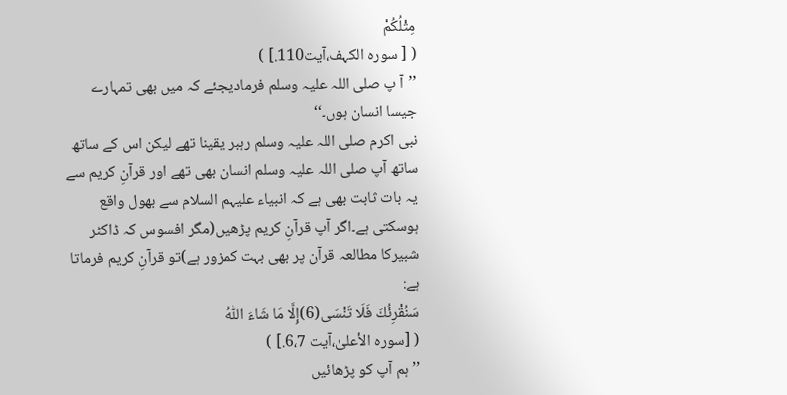مِثْلُكُمْ
( [ سورہ الکہف،آیت110.] )
’’آ پ صلی اللہ علیہ وسلم فرمادیجئے کہ میں بھی تمہارے جیسا انسان ہوں۔‘‘
نبی اکرم صلی اللہ علیہ وسلم رہبر یقینا تھے لیکن اس کے ساتھ ساتھ آپ صلی اللہ علیہ وسلم انسان بھی تھے اور قرآنِ کریم سے یہ بات ثابت بھی ہے کہ انبیاء علیہم السلام سے بھول واقع ہوسکتی ہے۔اگر آپ قرآنِ کریم پڑھیں(مگر افسوس کہ ڈاکٹر شبیرکا مطالعہ قرآن پر بھی بہت کمزور ہے)تو قرآنِ کریم فرماتا ہے:
سَنُقْرِئُكَ فَلَا تَنْسَى(6)إِلَّا مَا شَاءَ اللّٰهُ
( [سورہ الأعلیٰ،آیت 6،7.] )
’’ہم آپ کو پڑھائیں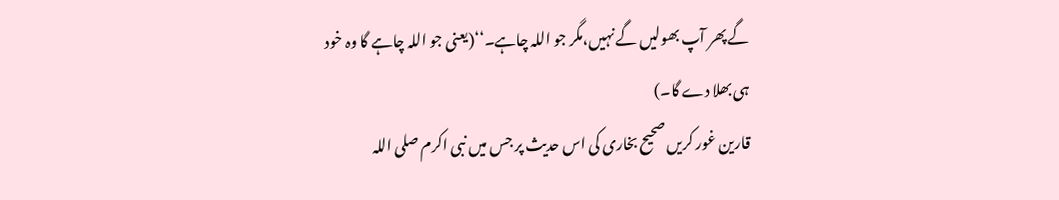گے پھر آپ بھولیں گے نہیں،مگر جو اللہ چاہے۔‘‘(یعنی جو اللہ چاہے گا وہ خود ہی بھلا دے گا۔)
قارین غور کریں صحیح بخاری کی اس حدیث پر جس میں نبی اکرم صلی اللہ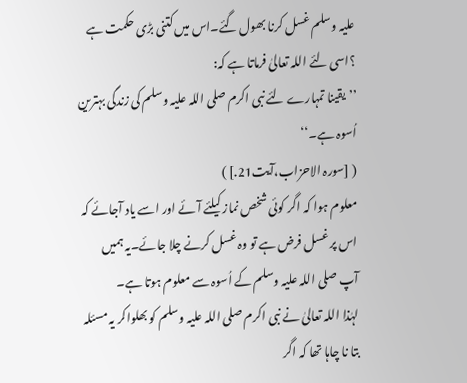علیہ وسلم غسل کرنا بھول گئے۔اس میں کتنی بڑی حکمت ہے ؟اسی لئے اللہ تعالیٰ فرماتا ہے کہ:
’’یقینا تمہارے لئے نبی اکرم صلی اللہ علیہ وسلم کی زندگی بہترین اُسوہ ہے۔‘‘
( [سورہ الاحزاب،آیت21.] )
معلوم ہوا کہ اگر کوئی شخص نماز کیلئے آئے اور اسے یاد آجائے کہ اس پر غسل فرض ہے تو وہ غسل کرنے چلا جائے۔یہ ہمیں آپ صلی اللہ علیہ وسلم کے اُسوہ سے معلوم ہوتا ہے۔
لہٰذا اللہ تعالیٰ نے نبی اکرم صلی اللہ علیہ وسلم کو بھلواکر یہ مسئلہ بتا نا چاہا تھا کہ اگر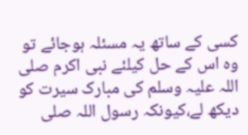کسی کے ساتھ یہ مسئلہ ہوجائے تو وہ اس کے حل کیلئے نبی اکرم صلی اللہ علیہ وسلم کی مبارک سیرت کو دیکھ لے،کیونکہ رسول اللہ صلی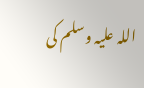اللہ علیہ وسلم کی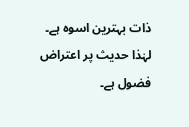ذات بہترین اسوہ ہے۔
لہٰذا حدیث پر اعتراض فضول ہے۔